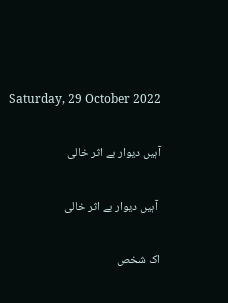Saturday, 29 October 2022

آہیں دیوار بے اثر خالی

 آہیں دیوار بے اثر خالی

اک شخص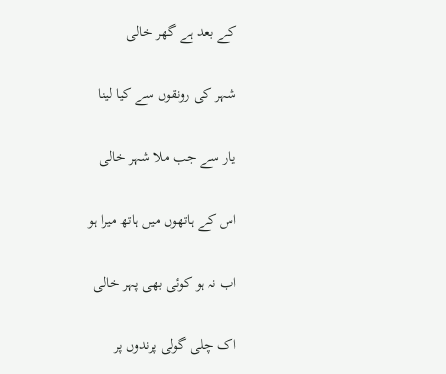کے بعد ہے گھر خالی

شہر کی رونقوں سے کیا لینا

یار سے جب ملا شہر خالی

اس کے ہاتھوں میں ہاتھ میرا ہو

اب نہ ہو کوئی بھی پہر خالی

اک چلی گولی پرندوں پر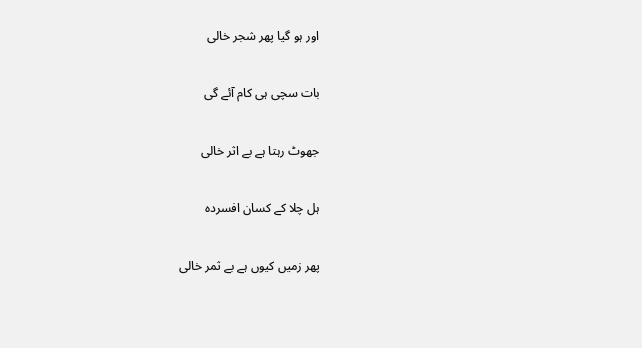اور ہو گیا پھر شجر خالی

بات سچی ہی کام آئے گی

جھوٹ رہتا ہے بے اثر خالی

ہل چلا کے کسان افسردہ

پھر زمیں کیوں ہے بے ثمر خالی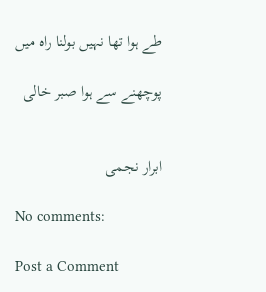طے ہوا تھا نہیں بولنا راہ میں

پوچھنے سے ہوا صبر خالی


ابرار نجمی

No comments:

Post a Comment